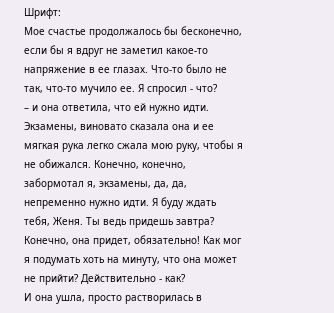Шрифт:
Мое счастье продолжалось бы бесконечно, если бы я вдруг не заметил какое-то напряжение в ее глазах. Что-то было не так, что-то мучило ее. Я спросил - что?
– и она ответила, что ей нужно идти. Экзамены, виновато сказала она и ее мягкая рука легко сжала мою руку, чтобы я не обижался. Конечно, конечно, забормотал я, экзамены, да, да, непременно нужно идти. Я буду ждать тебя, Женя. Ты ведь придешь завтра? Конечно, она придет, обязательно! Как мог я подумать хоть на минуту, что она может не прийти? Действительно - как?
И она ушла, просто растворилась в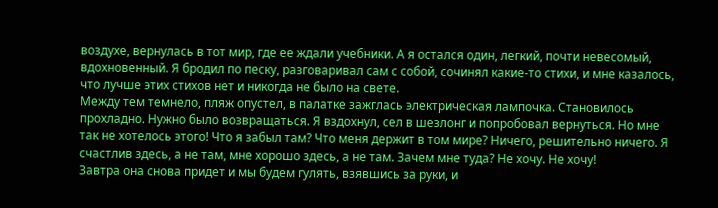воздухе, вернулась в тот мир, где ее ждали учебники. А я остался один, легкий, почти невесомый, вдохновенный. Я бродил по песку, разговаривал сам с собой, сочинял какие-то стихи, и мне казалось, что лучше этих стихов нет и никогда не было на свете.
Между тем темнело, пляж опустел, в палатке зажглась электрическая лампочка. Становилось прохладно. Нужно было возвращаться. Я вздохнул, сел в шезлонг и попробовал вернуться. Но мне так не хотелось этого! Что я забыл там? Что меня держит в том мире? Ничего, решительно ничего. Я счастлив здесь, а не там, мне хорошо здесь, а не там. Зачем мне туда? Не хочу. Не хочу!
Завтра она снова придет и мы будем гулять, взявшись за руки, и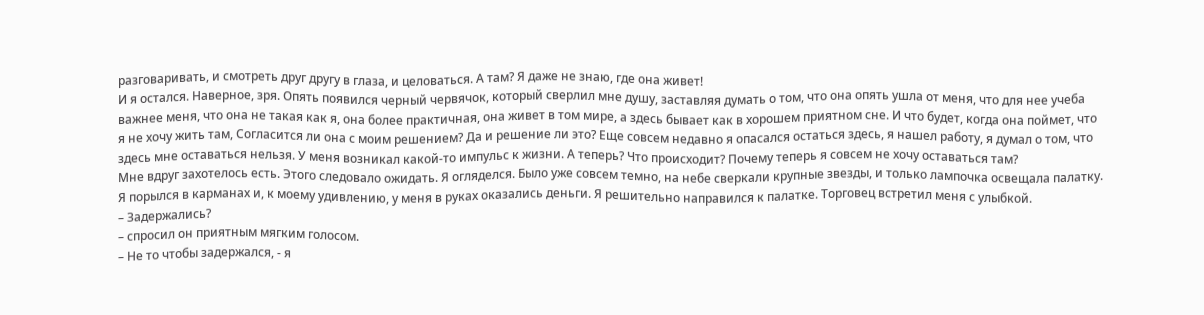разговаривать, и смотреть друг другу в глаза, и целоваться. А там? Я даже не знаю, где она живет!
И я остался. Наверное, зря. Опять появился черный червячок, который сверлил мне душу, заставляя думать о том, что она опять ушла от меня, что для нее учеба важнее меня, что она не такая как я, она более практичная, она живет в том мире, а здесь бывает как в хорошем приятном сне. И что будет, когда она поймет, что я не хочу жить там, Согласится ли она с моим решением? Да и решение ли это? Еще совсем недавно я опасался остаться здесь, я нашел работу, я думал о том, что здесь мне оставаться нельзя. У меня возникал какой-то импульс к жизни. А теперь? Что происходит? Почему теперь я совсем не хочу оставаться там?
Мне вдруг захотелось есть. Этого следовало ожидать. Я огляделся. Было уже совсем темно, на небе сверкали крупные звезды, и только лампочка освещала палатку. Я порылся в карманах и, к моему удивлению, у меня в руках оказались деньги. Я решительно направился к палатке. Торговец встретил меня с улыбкой.
– Задержались?
– спросил он приятным мягким голосом.
– Не то чтобы задержался, - я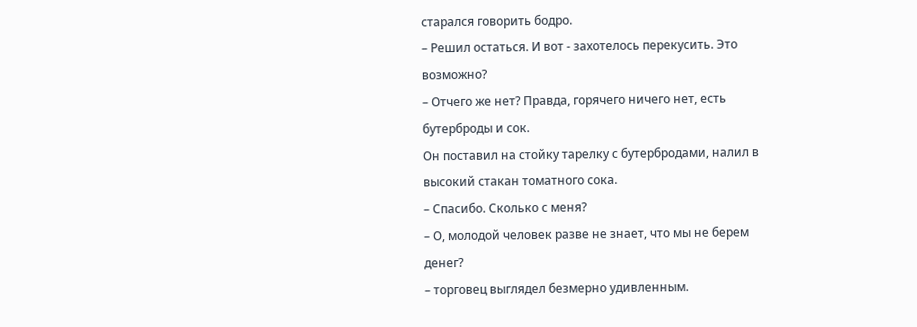старался говорить бодро.
– Решил остаться. И вот - захотелось перекусить. Это возможно?
– Отчего же нет? Правда, горячего ничего нет, есть бутерброды и сок.
Он поставил на стойку тарелку с бутербродами, налил в высокий стакан томатного сока.
– Спасибо. Сколько с меня?
– О, молодой человек разве не знает, что мы не берем денег?
– торговец выглядел безмерно удивленным.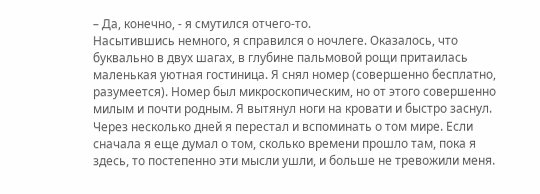– Да, конечно, - я смутился отчего-то.
Насытившись немного, я справился о ночлеге. Оказалось, что буквально в двух шагах, в глубине пальмовой рощи притаилась маленькая уютная гостиница. Я снял номер (совершенно бесплатно, разумеется). Номер был микроскопическим, но от этого совершенно милым и почти родным. Я вытянул ноги на кровати и быстро заснул.
Через несколько дней я перестал и вспоминать о том мире. Если сначала я еще думал о том, сколько времени прошло там, пока я здесь, то постепенно эти мысли ушли, и больше не тревожили меня.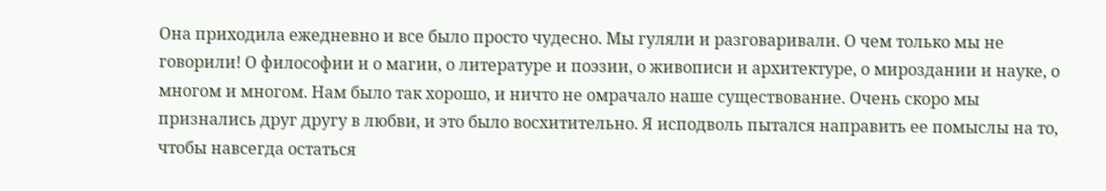Она приходила ежедневно и все было просто чудесно. Мы гуляли и разговаривали. О чем только мы не говорили! О философии и о магии, о литературе и поэзии, о живописи и архитектуре, о мироздании и науке, о многом и многом. Нам было так хорошо, и ничто не омрачало наше существование. Очень скоро мы признались друг другу в любви, и это было восхитительно. Я исподволь пытался направить ее помыслы на то, чтобы навсегда остаться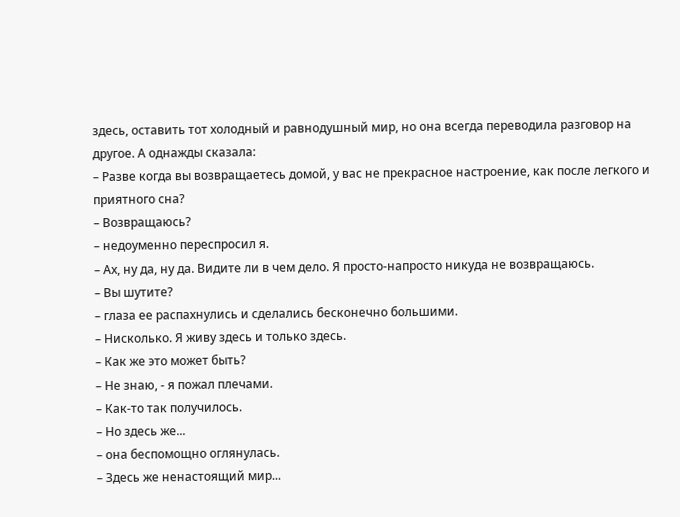здесь, оставить тот холодный и равнодушный мир, но она всегда переводила разговор на другое. А однажды сказала:
– Разве когда вы возвращаетесь домой, у вас не прекрасное настроение, как после легкого и приятного сна?
– Возвращаюсь?
– недоуменно переспросил я.
– Ах, ну да, ну да. Видите ли в чем дело. Я просто-напросто никуда не возвращаюсь.
– Вы шутите?
– глаза ее распахнулись и сделались бесконечно большими.
– Нисколько. Я живу здесь и только здесь.
– Как же это может быть?
– Не знаю, - я пожал плечами.
– Как-то так получилось.
– Но здесь же...
– она беспомощно оглянулась.
– Здесь же ненастоящий мир...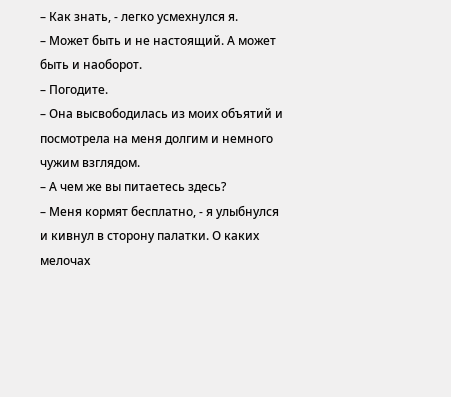– Как знать, - легко усмехнулся я.
– Может быть и не настоящий. А может быть и наоборот.
– Погодите.
– Она высвободилась из моих объятий и посмотрела на меня долгим и немного чужим взглядом.
– А чем же вы питаетесь здесь?
– Меня кормят бесплатно, - я улыбнулся и кивнул в сторону палатки. О каких мелочах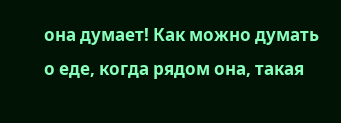она думает! Как можно думать о еде, когда рядом она, такая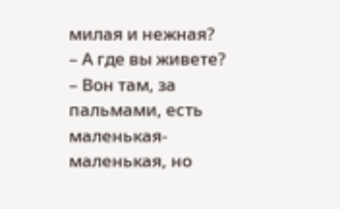милая и нежная?
– А где вы живете?
– Вон там, за пальмами, есть маленькая-маленькая, но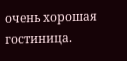очень хорошая гостиница.